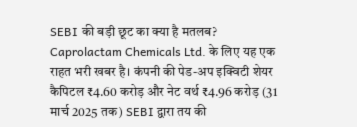SEBI की बड़ी छूट का क्या है मतलब?
Caprolactam Chemicals Ltd. के लिए यह एक राहत भरी खबर है। कंपनी की पेड-अप इक्विटी शेयर कैपिटल ₹4.60 करोड़ और नेट वर्थ ₹4.96 करोड़ (31 मार्च 2025 तक) SEBI द्वारा तय की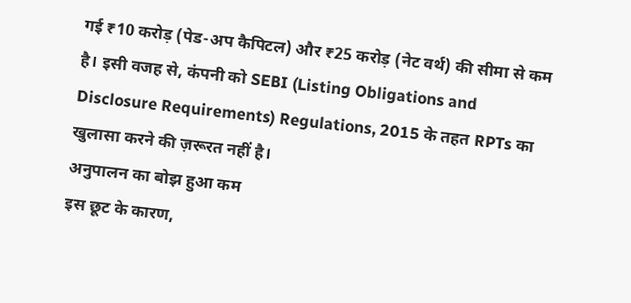गई ₹10 करोड़ (पेड-अप कैपिटल) और ₹25 करोड़ (नेट वर्थ) की सीमा से कम है। इसी वजह से, कंपनी को SEBI (Listing Obligations and Disclosure Requirements) Regulations, 2015 के तहत RPTs का खुलासा करने की ज़रूरत नहीं है।
अनुपालन का बोझ हुआ कम
इस छूट के कारण,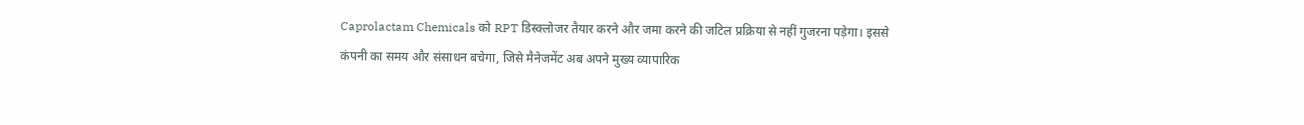Caprolactam Chemicals को RPT डिस्क्लोजर तैयार करने और जमा करने की जटिल प्रक्रिया से नहीं गुजरना पड़ेगा। इससे कंपनी का समय और संसाधन बचेगा, जिसे मैनेजमेंट अब अपने मुख्य व्यापारिक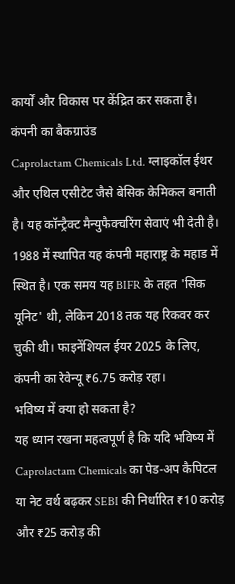कार्यों और विकास पर केंद्रित कर सकता है।
कंपनी का बैकग्राउंड
Caprolactam Chemicals Ltd. ग्लाइकॉल ईथर और एथिल एसीटेट जैसे बेसिक केमिकल बनाती है। यह कॉन्ट्रैक्ट मैन्युफैक्चरिंग सेवाएं भी देती है। 1988 में स्थापित यह कंपनी महाराष्ट्र के महाड में स्थित है। एक समय यह BIFR के तहत 'सिक यूनिट' थी, लेकिन 2018 तक यह रिकवर कर चुकी थी। फाइनेंशियल ईयर 2025 के लिए, कंपनी का रेवेन्यू ₹6.75 करोड़ रहा।
भविष्य में क्या हो सकता है?
यह ध्यान रखना महत्वपूर्ण है कि यदि भविष्य में Caprolactam Chemicals का पेड-अप कैपिटल या नेट वर्थ बढ़कर SEBI की निर्धारित ₹10 करोड़ और ₹25 करोड़ की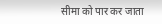सीमा को पार कर जाता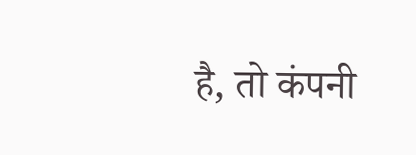है, तो कंपनी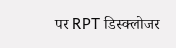पर RPT डिस्क्लोजर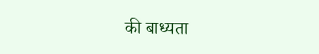की बाध्यता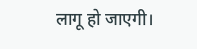लागू हो जाएगी।